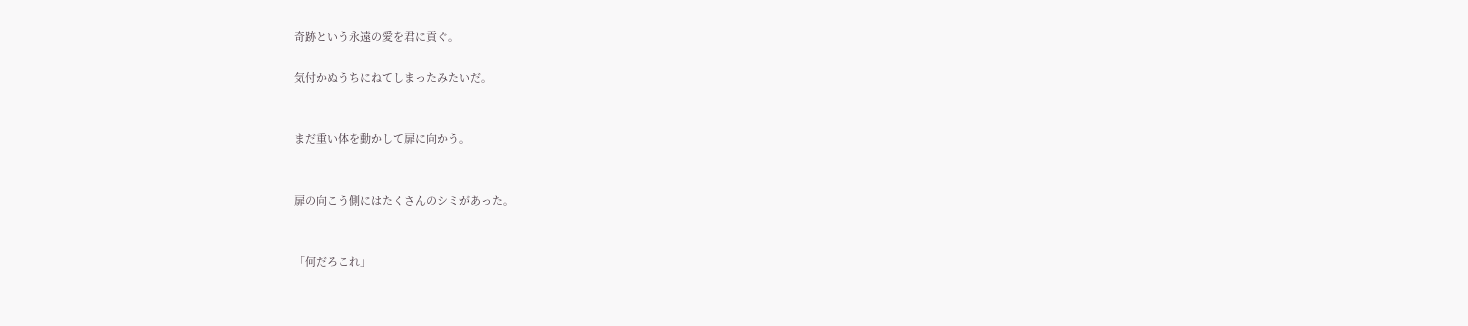奇跡という永遠の愛を君に貢ぐ。

気付かぬうちにねてしまったみたいだ。


まだ重い体を動かして扉に向かう。


扉の向こう側にはたくさんのシミがあった。


「何だろこれ」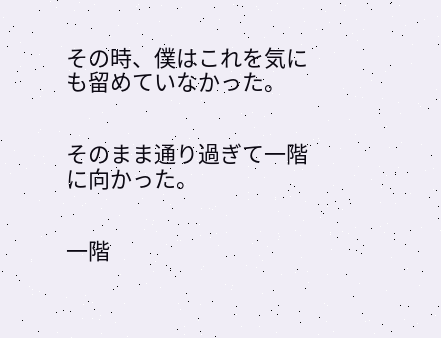その時、僕はこれを気にも留めていなかった。


そのまま通り過ぎて一階に向かった。


一階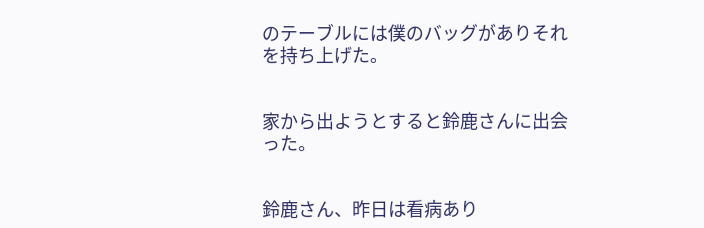のテーブルには僕のバッグがありそれを持ち上げた。


家から出ようとすると鈴鹿さんに出会った。


鈴鹿さん、昨日は看病あり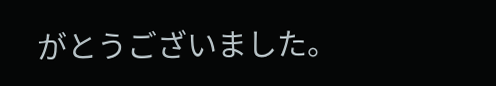がとうございました。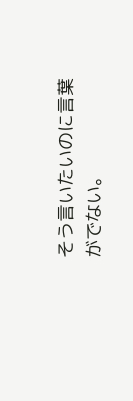そう言いたいのに言葉がでない。